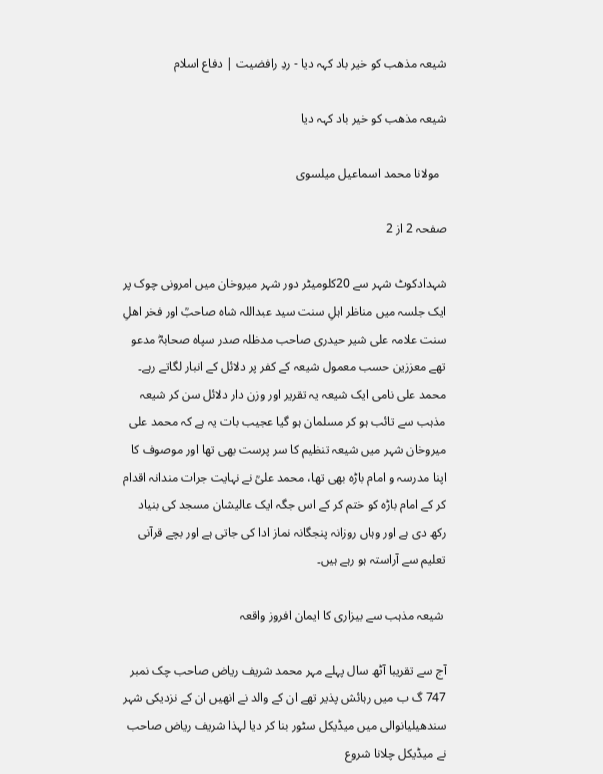شیعہ مذھب کو خیر باد کہہ دیا - ردِ رافضیت | دفاع اسلام

شیعہ مذھب کو خیر باد کہہ دیا

  مولانا محمد اسماعیل میلسوی

صفحہ 2 از 2

شہدادکوٹ شہر سے 20کلومیٹر دور شہر میروخان میں امرونی چوک پر ایک جلسہ میں مناظر اہلِ سنت سید عبداللہ شاہ صاحبؒ اور فخر اھلِ سنت علامہ علی شیر حیدری صاحب مدظلہ صدر سپاہ صحابہؓ مدعو تھے معززین حسب معمول شیعہ کے کفر پر دلائل کے انبار لگاتے رہے۔ محمد علی نامی ایک شیعہ یہ تقریر اور وزن دار دلائل سن کر شیعہ مذہب سے تائب ہو کر مسلمان ہو گیا عجیب بات یہ ہے کہ محمد علی میروخان شہر میں شیعہ تنظیم کا سر پرست بھی تھا اور موصوف کا اپنا مدرسہ و امام باڑہ بھی تھا، محمد علیؒ نے نہایت جرات مندانہ اقدام کر کے امام باڑہ کو ختم کر کے اس جگہ ایک عالیشان مسجد کی بنیاد رکھ دی ہے اور وہاں روزانہ پنجگانہ نماز ادا کی جاتی ہے اور بچے قرآنی تعلیم سے آراستہ ہو رہے ہیں۔

 شیعہ مذہب سے بیزاری کا ایمان افروز واقعہ

آج سے تقریبا آٹھ سال پہلے مہر محمد شریف ریاض صاحب چک نمبر 747 گ ب میں رہائش پذیر تھے ان کے والد نے انھیں ان کے نزدیکی شہر سندھیلیانوالی میں میڈیکل سٹور بنا کر دیا لہذا شریف ریاض صاحب نے میڈیکل چلانا شروع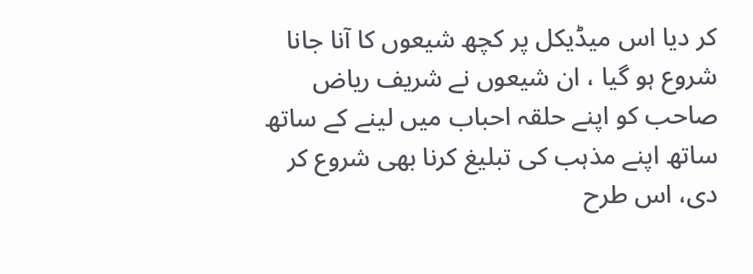کر دیا اس میڈیکل پر کچھ شیعوں کا آنا جانا شروع ہو گیا ، ان شیعوں نے شریف ریاض صاحب کو اپنے حلقہ احباب میں لینے کے ساتھ ساتھ اپنے مذہب کی تبلیغ کرنا بھی شروع کر دی، اس طرح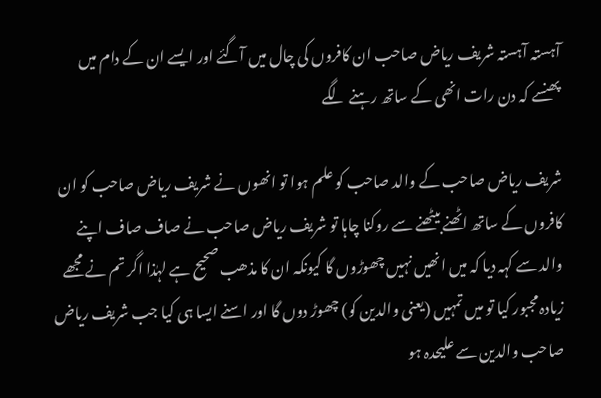آہستہ آہستہ شریف ریاض صاحب ان کافروں کی چال میں آگئے اور ایسے ان کے دام میں پھنسے کہ دن رات انھی کے ساتھ رہنے لگے

شریف ریاض صاحب کے والد صاحب کو علم ہوا تو انھوں نے شریف ریاض صاحب کو ان کافروں کے ساتھ اٹھنے بیٹھنے سے روکنا چاہا تو شریف ریاض صاحب نے صاف صاف اپنے والد سے کہہ دیا کہ میں انھیں نہیں چھوڑوں گا کیونکہ ان کا مذھب صحیح ہے لہٰذا اگر تم نے مجھے زیادہ مجبور کیا تو میں تمہیں (یعنی والدین کو) چھوڑ دوں گا اور اسنے ایسا ہی کیا جب شریف ریاض صاحب والدین سے علیحدہ ہو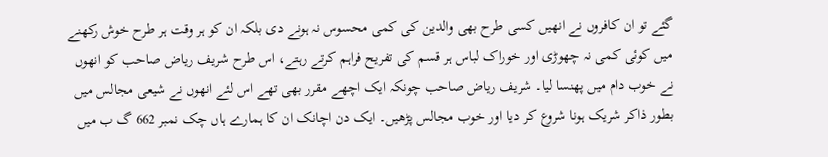گئے تو ان کافروں نے انھیں کسی طرح بھی والدین کی کمی محسوس نہ ہونے دی بلکہ ان کو ہر وقت ہر طرح خوش رکھنے میں کوئی کمی نہ چھوڑی اور خوراک لباس ہر قسم کی تفریح فراہم کرتے رہتے، اس طرح شریف ریاض صاحب کو انھوں نے خوب دام میں پھنسا لیا۔ شریف ریاض صاحب چونکہ ایک اچھے مقرر بھی تھے اس لئے انھوں نے شیعی مجالس میں بطور ذاکر شریک ہونا شروع کر دیا اور خوب مجالس پڑھیں۔ ایک دن اچانک ان کا ہمارے ہاں چک نمبر 662 گ ب میں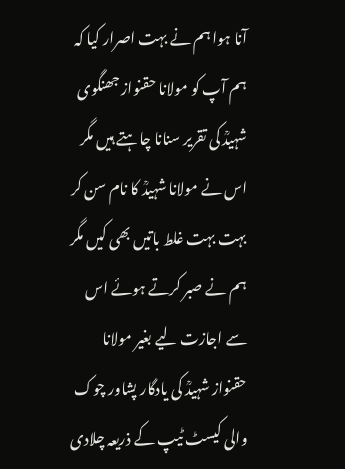آنا ہوا ہم نے بہت اصرار کیا کہ ہم آپ کو مولانا حقنواز جھنگوی شہیدؒ کی تقریر سنانا چاہتے ہیں مگر اس نے مولانا شہیدؒ کا نام سن کر بہت بہت غلط باتیں بھی کیں مگر ہم نے صبر کرتے ہوئے اس سے اجازت لیے بغیر مولانا حقنواز شہیدؒ کی یادگار پشاور چوک والی کیسٹ ٹیپ کے ذریعہ چلادی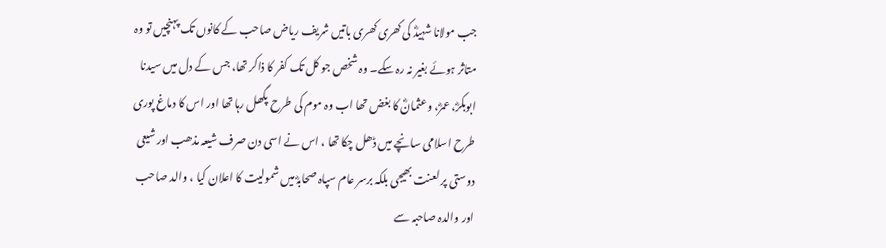جب مولانا شہیدؓ کی کھری کھری باتیں شریف ریاض صاحب کے کانوں تک پہنچیں تو وہ متاثر ہوئے بغیر نہ رہ سکے۔ وہ شخص جو کل تک کفر کا ذاکر تھا، جس کے دل میں سیدنا ابوبکرؓ، عمرؓ، وعثمانؓ کا بغض تھا اب وہ موم کی طرح پگھل رہا تھا اور اس کا دماغ پوری طرح اسلامی سانچے میں ڈھل چکا تھا ، اس نے اسی دن صرف شیعہ مذھب اور شیعی دوستی پر لعنت بھیجی بلکہ برسر عام سپاہ صحابہؓ میں شمولیت کا اعلان کیا ، والد صاحب اور والدہ صاحبہ سے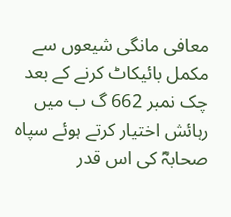معافی مانگی شیعوں سے مکمل بائیکاٹ کرنے کے بعد چک نمبر 662 گ ب میں رہائش اختیار کرتے ہوئے سپاہ صحابہؓ کی اس قدر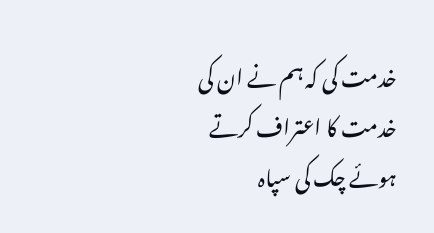خدمت کی کہ ہم نے ان کی خدمت کا اعتراف کرتے ہوئے چک کی سپاہ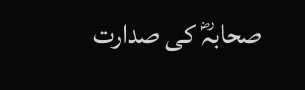صحابہؓ کی صدارت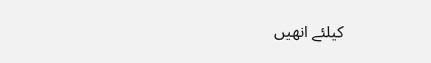کیلئے انھیں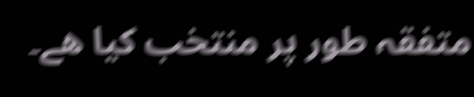متفقہ طور پر منتخب کیا ھے۔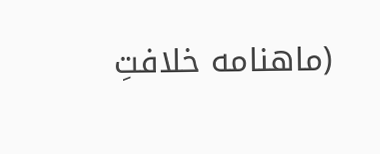(ماهنامه خلافتِ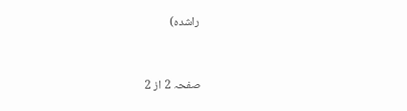راشده)


صفحہ 2 از 2